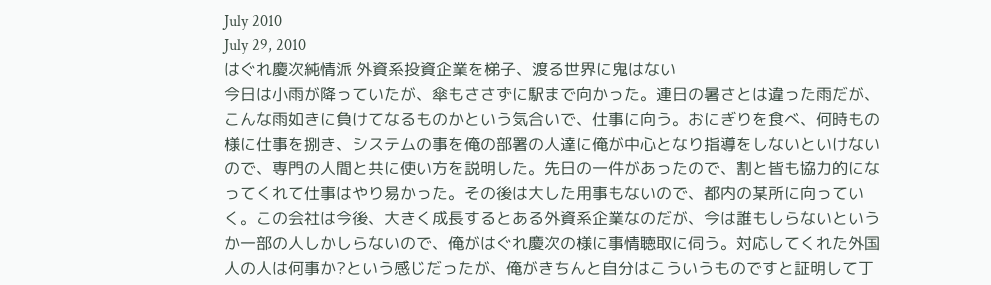July 2010
July 29, 2010
はぐれ慶次純情派 外資系投資企業を梯子、渡る世界に鬼はない
今日は小雨が降っていたが、傘もささずに駅まで向かった。連日の暑さとは違った雨だが、こんな雨如きに負けてなるものかという気合いで、仕事に向う。おにぎりを食べ、何時もの様に仕事を捌き、システムの事を俺の部署の人達に俺が中心となり指導をしないといけないので、専門の人間と共に使い方を説明した。先日の一件があったので、割と皆も協力的になってくれて仕事はやり易かった。その後は大した用事もないので、都内の某所に向っていく。この会社は今後、大きく成長するとある外資系企業なのだが、今は誰もしらないというか一部の人しかしらないので、俺がはぐれ慶次の様に事情聴取に伺う。対応してくれた外国人の人は何事か?という感じだったが、俺がきちんと自分はこういうものですと証明して丁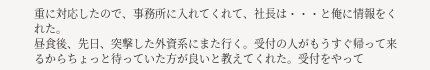重に対応したので、事務所に入れてくれて、社長は・・・と俺に情報をくれた。
昼食後、先日、突撃した外資系にまた行く。受付の人がもうすぐ帰って来るからちょっと待っていた方が良いと教えてくれた。受付をやって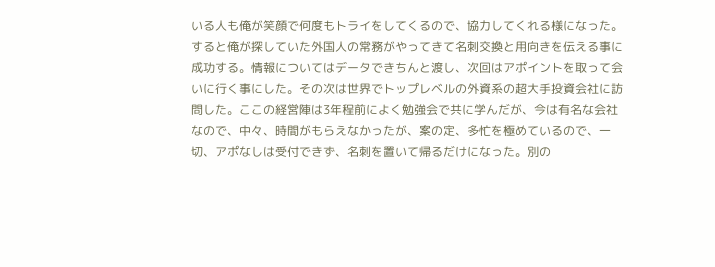いる人も俺が笑顔で何度もトライをしてくるので、協力してくれる様になった。すると俺が探していた外国人の常務がやってきて名刺交換と用向きを伝える事に成功する。情報についてはデータできちんと渡し、次回はアポイントを取って会いに行く事にした。その次は世界でトップレベルの外資系の超大手投資会社に訪問した。ここの経営陣は3年程前によく勉強会で共に学んだが、今は有名な会社なので、中々、時間がもらえなかったが、案の定、多忙を極めているので、一切、アポなしは受付できず、名刺を置いて帰るだけになった。別の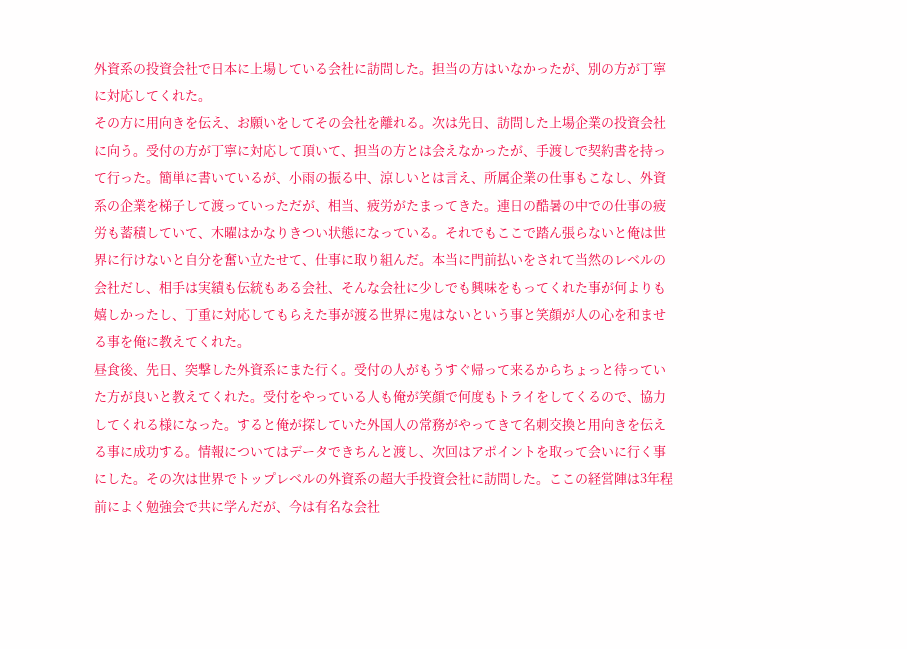外資系の投資会社で日本に上場している会社に訪問した。担当の方はいなかったが、別の方が丁寧に対応してくれた。
その方に用向きを伝え、お願いをしてその会社を離れる。次は先日、訪問した上場企業の投資会社に向う。受付の方が丁寧に対応して頂いて、担当の方とは会えなかったが、手渡しで契約書を持って行った。簡単に書いているが、小雨の振る中、涼しいとは言え、所属企業の仕事もこなし、外資系の企業を梯子して渡っていっただが、相当、疲労がたまってきた。連日の酷暑の中での仕事の疲労も蓄積していて、木曜はかなりきつい状態になっている。それでもここで踏ん張らないと俺は世界に行けないと自分を奮い立たせて、仕事に取り組んだ。本当に門前払いをされて当然のレベルの会社だし、相手は実績も伝統もある会社、そんな会社に少しでも興味をもってくれた事が何よりも嬉しかったし、丁重に対応してもらえた事が渡る世界に鬼はないという事と笑顔が人の心を和ませる事を俺に教えてくれた。
昼食後、先日、突撃した外資系にまた行く。受付の人がもうすぐ帰って来るからちょっと待っていた方が良いと教えてくれた。受付をやっている人も俺が笑顔で何度もトライをしてくるので、協力してくれる様になった。すると俺が探していた外国人の常務がやってきて名刺交換と用向きを伝える事に成功する。情報についてはデータできちんと渡し、次回はアポイントを取って会いに行く事にした。その次は世界でトップレベルの外資系の超大手投資会社に訪問した。ここの経営陣は3年程前によく勉強会で共に学んだが、今は有名な会社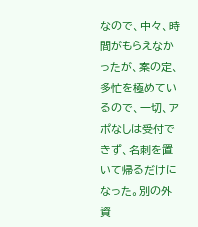なので、中々、時間がもらえなかったが、案の定、多忙を極めているので、一切、アポなしは受付できず、名刺を置いて帰るだけになった。別の外資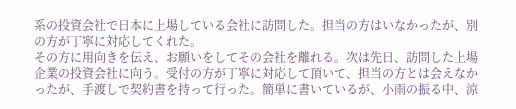系の投資会社で日本に上場している会社に訪問した。担当の方はいなかったが、別の方が丁寧に対応してくれた。
その方に用向きを伝え、お願いをしてその会社を離れる。次は先日、訪問した上場企業の投資会社に向う。受付の方が丁寧に対応して頂いて、担当の方とは会えなかったが、手渡しで契約書を持って行った。簡単に書いているが、小雨の振る中、涼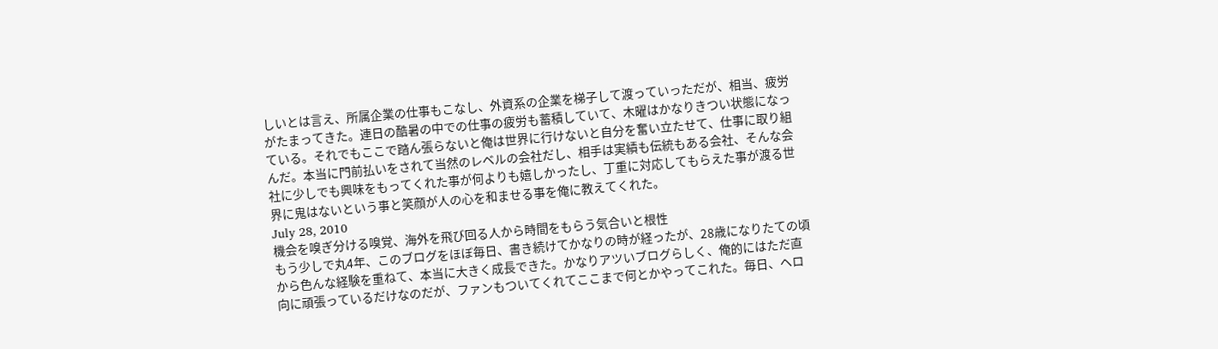しいとは言え、所属企業の仕事もこなし、外資系の企業を梯子して渡っていっただが、相当、疲労がたまってきた。連日の酷暑の中での仕事の疲労も蓄積していて、木曜はかなりきつい状態になっている。それでもここで踏ん張らないと俺は世界に行けないと自分を奮い立たせて、仕事に取り組んだ。本当に門前払いをされて当然のレベルの会社だし、相手は実績も伝統もある会社、そんな会社に少しでも興味をもってくれた事が何よりも嬉しかったし、丁重に対応してもらえた事が渡る世界に鬼はないという事と笑顔が人の心を和ませる事を俺に教えてくれた。
July 28, 2010
機会を嗅ぎ分ける嗅覚、海外を飛び回る人から時間をもらう気合いと根性
もう少しで丸4年、このブログをほぼ毎日、書き続けてかなりの時が経ったが、28歳になりたての頃から色んな経験を重ねて、本当に大きく成長できた。かなりアツいブログらしく、俺的にはただ直向に頑張っているだけなのだが、ファンもついてくれてここまで何とかやってこれた。毎日、ヘロ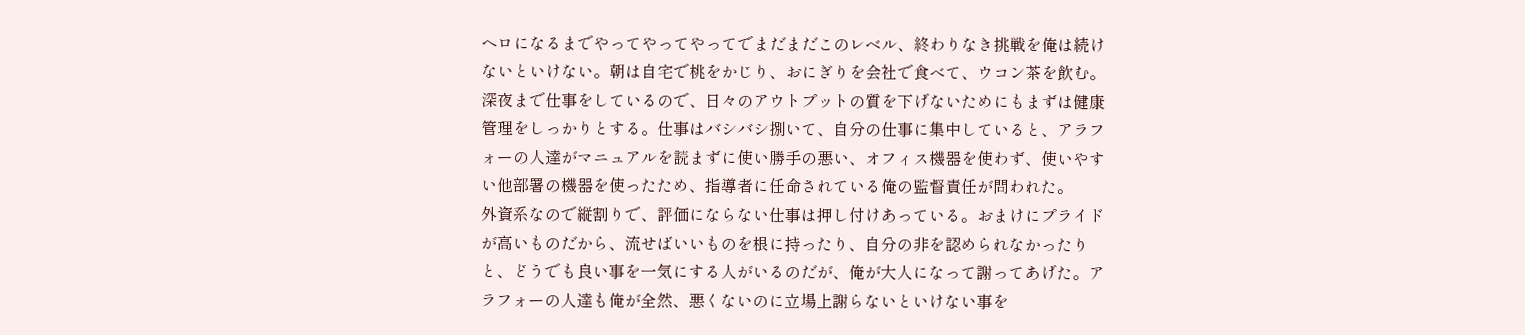ヘロになるまでやってやってやってでまだまだこのレベル、終わりなき挑戦を俺は続けないといけない。朝は自宅で桃をかじり、おにぎりを会社で食べて、ウコン茶を飲む。深夜まで仕事をしているので、日々のアウトプットの質を下げないためにもまずは健康管理をしっかりとする。仕事はバシバシ捌いて、自分の仕事に集中していると、アラフォーの人達がマニュアルを読まずに使い勝手の悪い、オフィス機器を使わず、使いやすい他部署の機器を使ったため、指導者に任命されている俺の監督責任が問われた。
外資系なので縦割りで、評価にならない仕事は押し付けあっている。おまけにプライドが高いものだから、流せばいいものを根に持ったり、自分の非を認められなかったりと、どうでも良い事を一気にする人がいるのだが、俺が大人になって謝ってあげた。アラフォーの人達も俺が全然、悪くないのに立場上謝らないといけない事を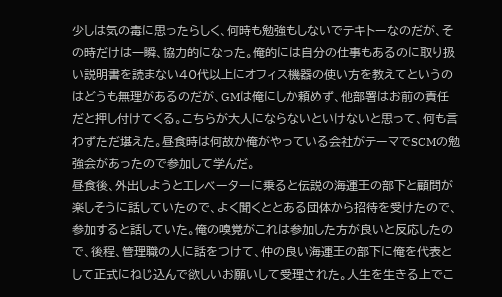少しは気の毒に思ったらしく、何時も勉強もしないでテキトーなのだが、その時だけは一瞬、協力的になった。俺的には自分の仕事もあるのに取り扱い説明書を読まない40代以上にオフィス機器の使い方を教えてというのはどうも無理があるのだが、GMは俺にしか頼めず、他部署はお前の責任だと押し付けてくる。こちらが大人にならないといけないと思って、何も言わずただ堪えた。昼食時は何故か俺がやっている会社がテーマでSCMの勉強会があったので参加して学んだ。
昼食後、外出しようとエレベーターに乗ると伝説の海運王の部下と顧問が楽しそうに話していたので、よく聞くととある団体から招待を受けたので、参加すると話していた。俺の嗅覚がこれは参加した方が良いと反応したので、後程、管理職の人に話をつけて、仲の良い海運王の部下に俺を代表として正式にねじ込んで欲しいお願いして受理された。人生を生きる上でこ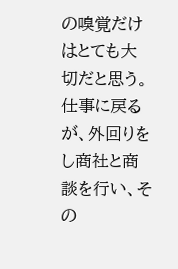の嗅覚だけはとても大切だと思う。仕事に戻るが、外回りをし商社と商談を行い、その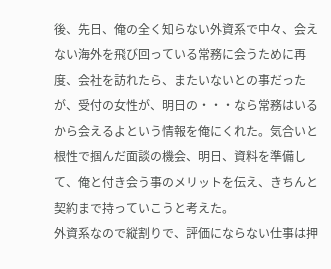後、先日、俺の全く知らない外資系で中々、会えない海外を飛び回っている常務に会うために再度、会社を訪れたら、またいないとの事だったが、受付の女性が、明日の・・・なら常務はいるから会えるよという情報を俺にくれた。気合いと根性で掴んだ面談の機会、明日、資料を準備して、俺と付き会う事のメリットを伝え、きちんと契約まで持っていこうと考えた。
外資系なので縦割りで、評価にならない仕事は押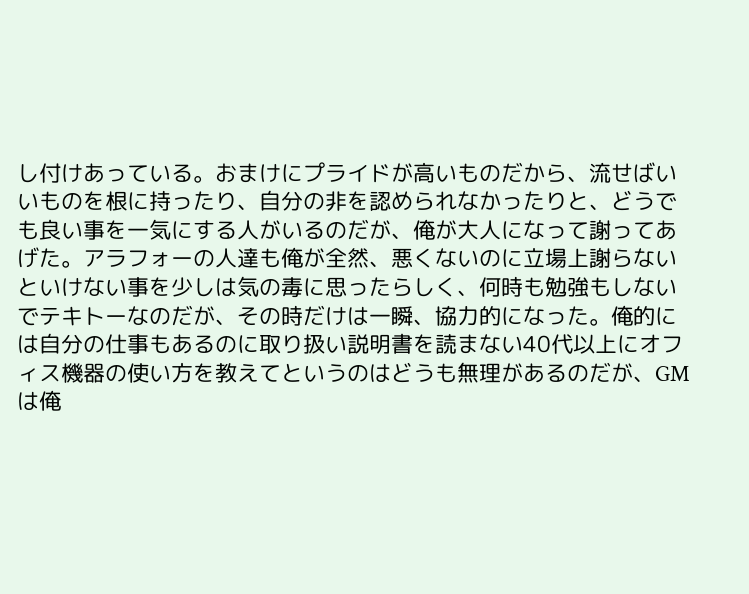し付けあっている。おまけにプライドが高いものだから、流せばいいものを根に持ったり、自分の非を認められなかったりと、どうでも良い事を一気にする人がいるのだが、俺が大人になって謝ってあげた。アラフォーの人達も俺が全然、悪くないのに立場上謝らないといけない事を少しは気の毒に思ったらしく、何時も勉強もしないでテキトーなのだが、その時だけは一瞬、協力的になった。俺的には自分の仕事もあるのに取り扱い説明書を読まない40代以上にオフィス機器の使い方を教えてというのはどうも無理があるのだが、GMは俺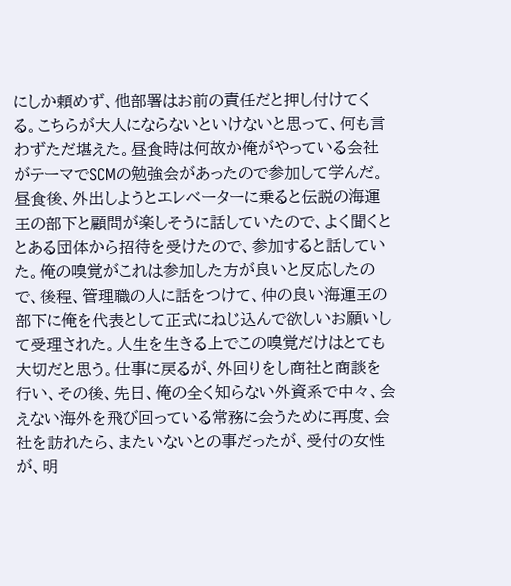にしか頼めず、他部署はお前の責任だと押し付けてくる。こちらが大人にならないといけないと思って、何も言わずただ堪えた。昼食時は何故か俺がやっている会社がテーマでSCMの勉強会があったので参加して学んだ。
昼食後、外出しようとエレベーターに乗ると伝説の海運王の部下と顧問が楽しそうに話していたので、よく聞くととある団体から招待を受けたので、参加すると話していた。俺の嗅覚がこれは参加した方が良いと反応したので、後程、管理職の人に話をつけて、仲の良い海運王の部下に俺を代表として正式にねじ込んで欲しいお願いして受理された。人生を生きる上でこの嗅覚だけはとても大切だと思う。仕事に戻るが、外回りをし商社と商談を行い、その後、先日、俺の全く知らない外資系で中々、会えない海外を飛び回っている常務に会うために再度、会社を訪れたら、またいないとの事だったが、受付の女性が、明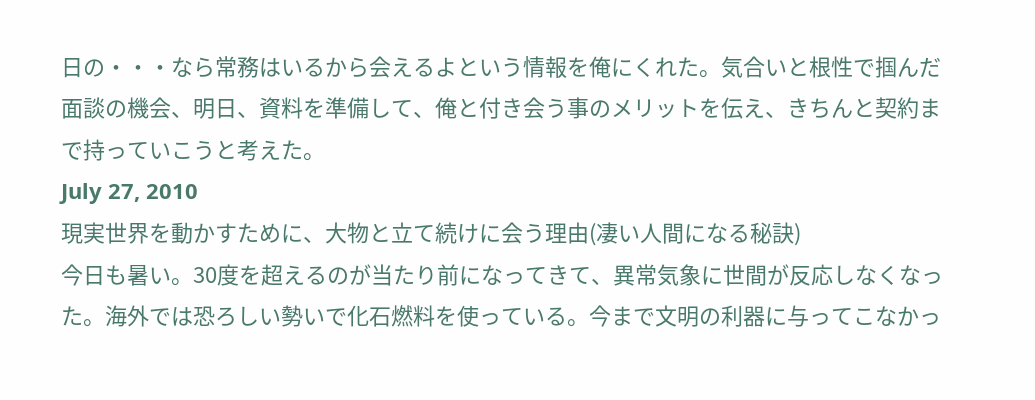日の・・・なら常務はいるから会えるよという情報を俺にくれた。気合いと根性で掴んだ面談の機会、明日、資料を準備して、俺と付き会う事のメリットを伝え、きちんと契約まで持っていこうと考えた。
July 27, 2010
現実世界を動かすために、大物と立て続けに会う理由(凄い人間になる秘訣)
今日も暑い。30度を超えるのが当たり前になってきて、異常気象に世間が反応しなくなった。海外では恐ろしい勢いで化石燃料を使っている。今まで文明の利器に与ってこなかっ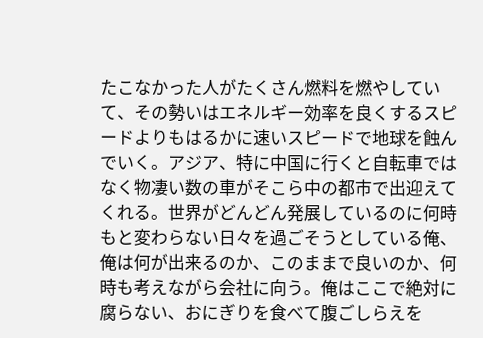たこなかった人がたくさん燃料を燃やしていて、その勢いはエネルギー効率を良くするスピードよりもはるかに速いスピードで地球を蝕んでいく。アジア、特に中国に行くと自転車ではなく物凄い数の車がそこら中の都市で出迎えてくれる。世界がどんどん発展しているのに何時もと変わらない日々を過ごそうとしている俺、俺は何が出来るのか、このままで良いのか、何時も考えながら会社に向う。俺はここで絶対に腐らない、おにぎりを食べて腹ごしらえを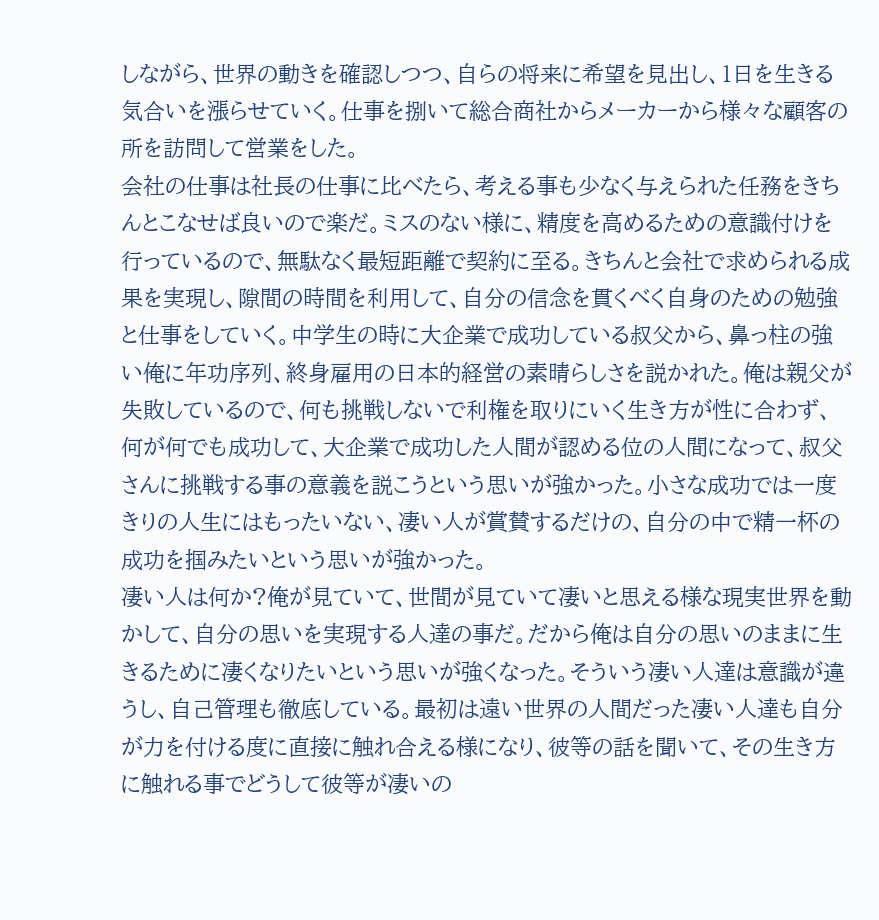しながら、世界の動きを確認しつつ、自らの将来に希望を見出し、1日を生きる気合いを漲らせていく。仕事を捌いて総合商社からメーカーから様々な顧客の所を訪問して営業をした。
会社の仕事は社長の仕事に比べたら、考える事も少なく与えられた任務をきちんとこなせば良いので楽だ。ミスのない様に、精度を高めるための意識付けを行っているので、無駄なく最短距離で契約に至る。きちんと会社で求められる成果を実現し、隙間の時間を利用して、自分の信念を貫くべく自身のための勉強と仕事をしていく。中学生の時に大企業で成功している叔父から、鼻っ柱の強い俺に年功序列、終身雇用の日本的経営の素晴らしさを説かれた。俺は親父が失敗しているので、何も挑戦しないで利権を取りにいく生き方が性に合わず、何が何でも成功して、大企業で成功した人間が認める位の人間になって、叔父さんに挑戦する事の意義を説こうという思いが強かった。小さな成功では一度きりの人生にはもったいない、凄い人が賞賛するだけの、自分の中で精一杯の成功を掴みたいという思いが強かった。
凄い人は何か?俺が見ていて、世間が見ていて凄いと思える様な現実世界を動かして、自分の思いを実現する人達の事だ。だから俺は自分の思いのままに生きるために凄くなりたいという思いが強くなった。そういう凄い人達は意識が違うし、自己管理も徹底している。最初は遠い世界の人間だった凄い人達も自分が力を付ける度に直接に触れ合える様になり、彼等の話を聞いて、その生き方に触れる事でどうして彼等が凄いの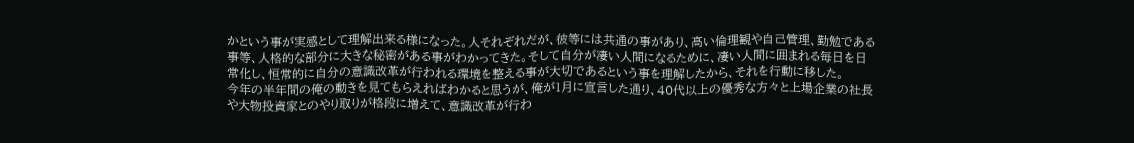かという事が実感として理解出来る様になった。人それぞれだが、彼等には共通の事があり、高い倫理観や自己管理、勤勉である事等、人格的な部分に大きな秘密がある事がわかってきた。そして自分が凄い人間になるために、凄い人間に囲まれる毎日を日常化し、恒常的に自分の意識改革が行われる環境を整える事が大切であるという事を理解したから、それを行動に移した。
今年の半年間の俺の動きを見てもらえればわかると思うが、俺が1月に宣言した通り、40代以上の優秀な方々と上場企業の社長や大物投資家とのやり取りが格段に増えて、意識改革が行わ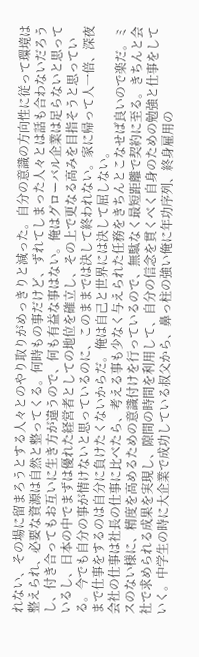れない、その場に留まろうとする人々とのやり取りがめっきりと減った。自分の意識の方向性に従って環境は整えられ、必要な資源は自然と整ってくる。何時もの事だけど、ずれてしまった人々とは話も合わないだろうし、付き合ってもお互いに生き方が違うので、何も有益な事はない。俺はグローバル企業は足らないと思っているし、日本の中でまずは優れた経営者としての地位を確立し、その上で更なる高みを目指そうと思っている。今でも自分の事が情けないと思っているのに、このままでは決して終われない。家に帰って人一倍、深夜まで仕事をするのは自分に負けたくないからだ。俺は自己と世界には決して屈しない。
会社の仕事は社長の仕事に比べたら、考える事も少なく与えられた任務をきちんとこなせば良いので楽だ。ミスのない様に、精度を高めるための意識付けを行っているので、無駄なく最短距離で契約に至る。きちんと会社で求められる成果を実現し、隙間の時間を利用して、自分の信念を貫くべく自身のための勉強と仕事をしていく。中学生の時に大企業で成功している叔父から、鼻っ柱の強い俺に年功序列、終身雇用の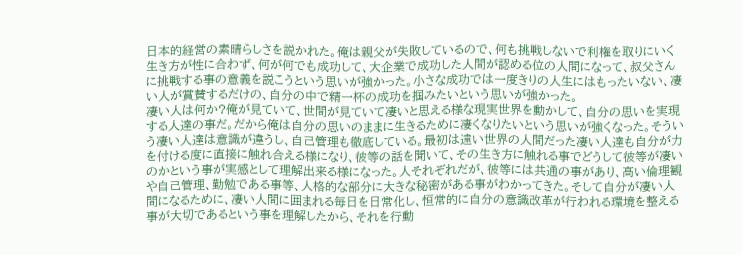日本的経営の素晴らしさを説かれた。俺は親父が失敗しているので、何も挑戦しないで利権を取りにいく生き方が性に合わず、何が何でも成功して、大企業で成功した人間が認める位の人間になって、叔父さんに挑戦する事の意義を説こうという思いが強かった。小さな成功では一度きりの人生にはもったいない、凄い人が賞賛するだけの、自分の中で精一杯の成功を掴みたいという思いが強かった。
凄い人は何か?俺が見ていて、世間が見ていて凄いと思える様な現実世界を動かして、自分の思いを実現する人達の事だ。だから俺は自分の思いのままに生きるために凄くなりたいという思いが強くなった。そういう凄い人達は意識が違うし、自己管理も徹底している。最初は遠い世界の人間だった凄い人達も自分が力を付ける度に直接に触れ合える様になり、彼等の話を聞いて、その生き方に触れる事でどうして彼等が凄いのかという事が実感として理解出来る様になった。人それぞれだが、彼等には共通の事があり、高い倫理観や自己管理、勤勉である事等、人格的な部分に大きな秘密がある事がわかってきた。そして自分が凄い人間になるために、凄い人間に囲まれる毎日を日常化し、恒常的に自分の意識改革が行われる環境を整える事が大切であるという事を理解したから、それを行動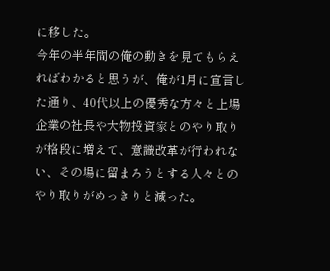に移した。
今年の半年間の俺の動きを見てもらえればわかると思うが、俺が1月に宣言した通り、40代以上の優秀な方々と上場企業の社長や大物投資家とのやり取りが格段に増えて、意識改革が行われない、その場に留まろうとする人々とのやり取りがめっきりと減った。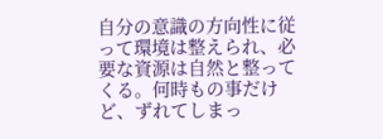自分の意識の方向性に従って環境は整えられ、必要な資源は自然と整ってくる。何時もの事だけど、ずれてしまっ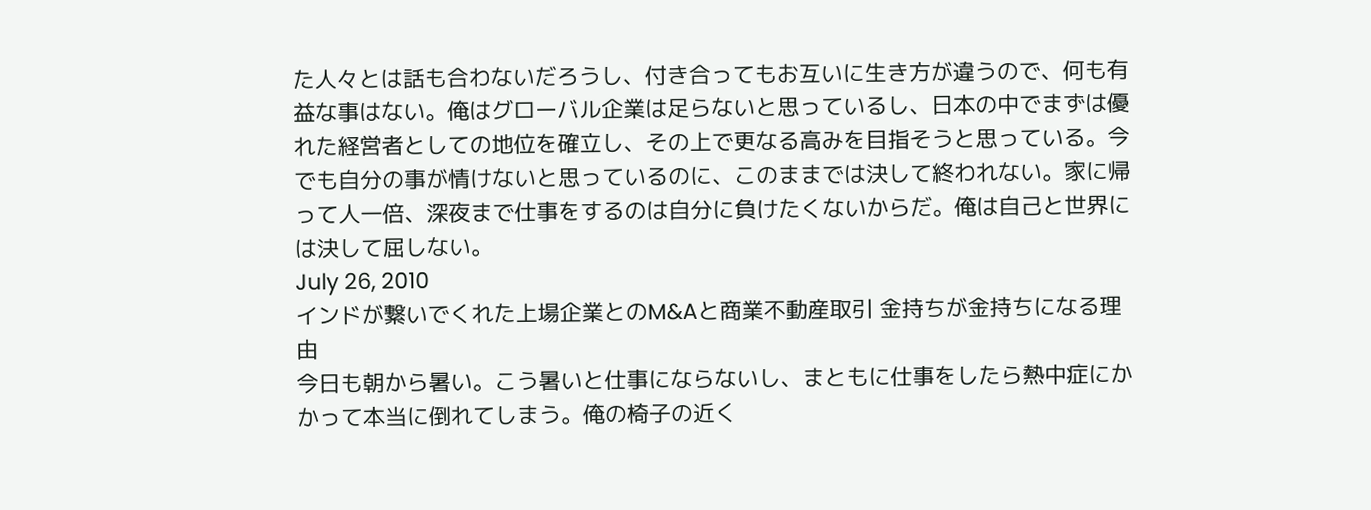た人々とは話も合わないだろうし、付き合ってもお互いに生き方が違うので、何も有益な事はない。俺はグローバル企業は足らないと思っているし、日本の中でまずは優れた経営者としての地位を確立し、その上で更なる高みを目指そうと思っている。今でも自分の事が情けないと思っているのに、このままでは決して終われない。家に帰って人一倍、深夜まで仕事をするのは自分に負けたくないからだ。俺は自己と世界には決して屈しない。
July 26, 2010
インドが繋いでくれた上場企業とのM&Aと商業不動産取引 金持ちが金持ちになる理由
今日も朝から暑い。こう暑いと仕事にならないし、まともに仕事をしたら熱中症にかかって本当に倒れてしまう。俺の椅子の近く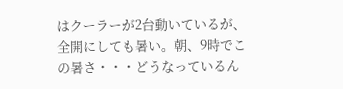はクーラーが2台動いているが、全開にしても暑い。朝、9時でこの暑さ・・・どうなっているん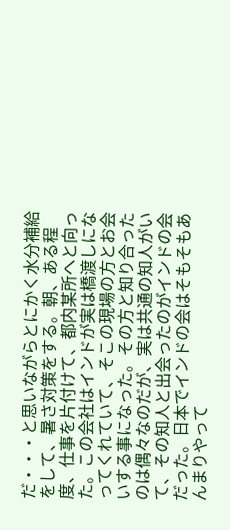だ・・・と思いながらとにかく水分補給をして、暑さ対策をする。朝、ある程度、仕事を片付けて、都内某所へと向った。この会社はインドが実は橋渡しになってくれていて、そこの現場の方とお会いする事になった。その方と知り合ったのは偶々なのだが、実は共通の知人がいて、その知人と出会ったのがインドの会だった。日本でインドの会はそもそもあんまりやって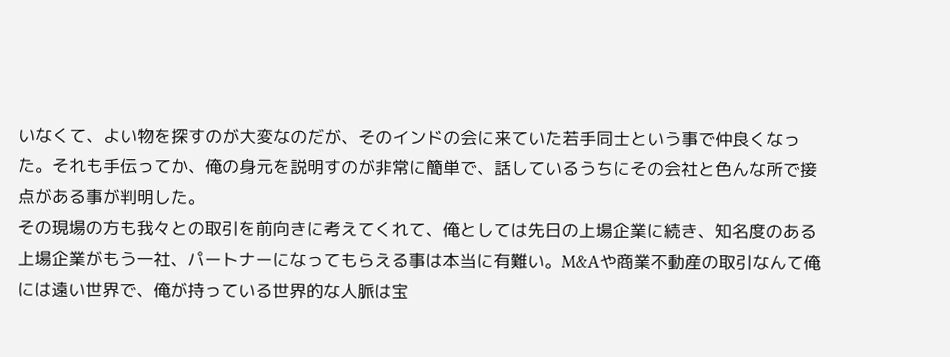いなくて、よい物を探すのが大変なのだが、そのインドの会に来ていた若手同士という事で仲良くなった。それも手伝ってか、俺の身元を説明すのが非常に簡単で、話しているうちにその会社と色んな所で接点がある事が判明した。
その現場の方も我々との取引を前向きに考えてくれて、俺としては先日の上場企業に続き、知名度のある上場企業がもう一社、パートナーになってもらえる事は本当に有難い。M&Aや商業不動産の取引なんて俺には遠い世界で、俺が持っている世界的な人脈は宝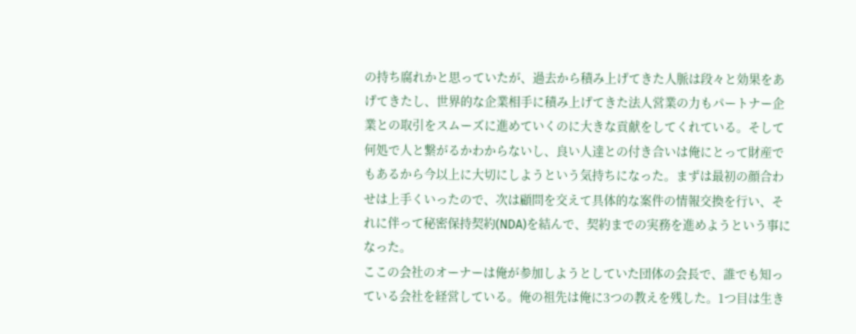の持ち腐れかと思っていたが、過去から積み上げてきた人脈は段々と効果をあげてきたし、世界的な企業相手に積み上げてきた法人営業の力もパートナー企業との取引をスムーズに進めていくのに大きな貢献をしてくれている。そして何処で人と繋がるかわからないし、良い人達との付き合いは俺にとって財産でもあるから今以上に大切にしようという気持ちになった。まずは最初の顔合わせは上手くいったので、次は顧問を交えて具体的な案件の情報交換を行い、それに伴って秘密保持契約(NDA)を結んで、契約までの実務を進めようという事になった。
ここの会社のオーナーは俺が参加しようとしていた団体の会長で、誰でも知っている会社を経営している。俺の祖先は俺に3つの教えを残した。1つ目は生き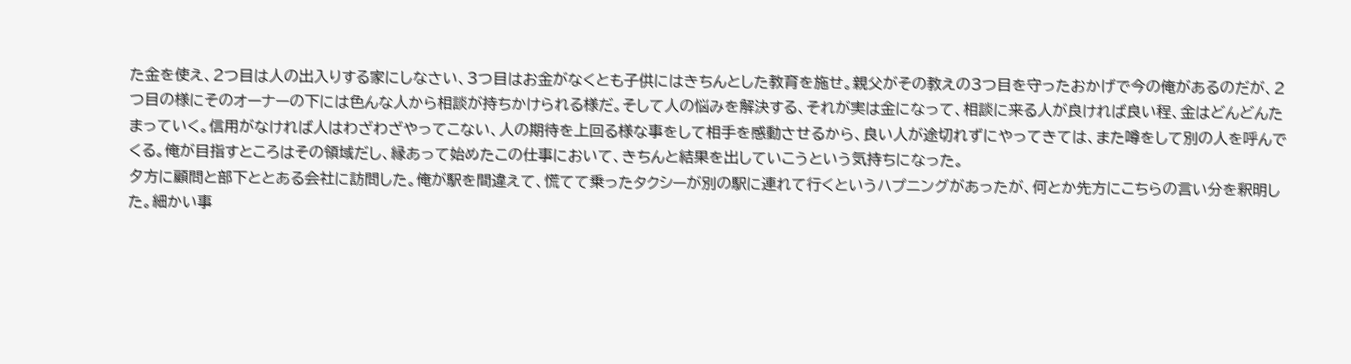た金を使え、2つ目は人の出入りする家にしなさい、3つ目はお金がなくとも子供にはきちんとした教育を施せ。親父がその教えの3つ目を守ったおかげで今の俺があるのだが、2つ目の様にそのオーナーの下には色んな人から相談が持ちかけられる様だ。そして人の悩みを解決する、それが実は金になって、相談に来る人が良ければ良い程、金はどんどんたまっていく。信用がなければ人はわざわざやってこない、人の期待を上回る様な事をして相手を感動させるから、良い人が途切れずにやってきては、また噂をして別の人を呼んでくる。俺が目指すところはその領域だし、縁あって始めたこの仕事において、きちんと結果を出していこうという気持ちになった。
夕方に顧問と部下ととある会社に訪問した。俺が駅を間違えて、慌てて乗ったタクシーが別の駅に連れて行くというハプニングがあったが、何とか先方にこちらの言い分を釈明した。細かい事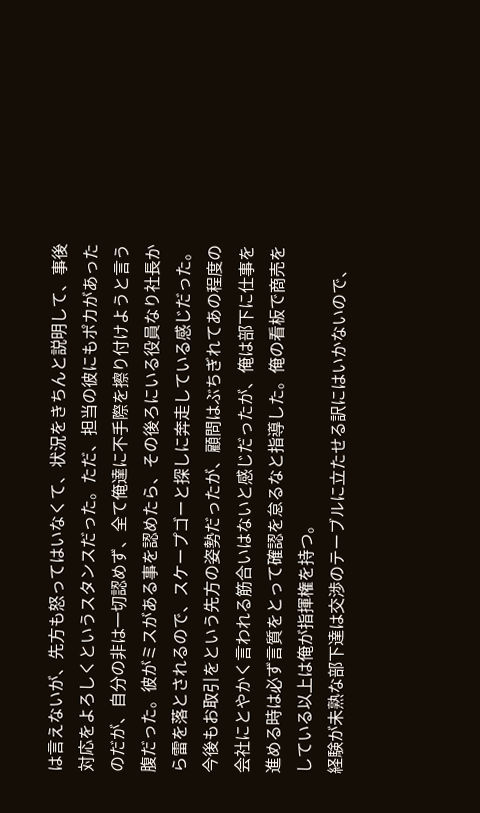は言えないが、先方も怒ってはいなくて、状況をきちんと説明して、事後対応をよろしくというスタンスだった。ただ、担当の彼にもポカがあったのだが、自分の非は一切認めず、全て俺達に不手際を擦り付けようと言う腹だった。彼がミスがある事を認めたら、その後ろにいる役員なり社長から雷を落とされるので、スケープゴーと探しに奔走している感じだった。今後もお取引をという先方の姿勢だったが、顧問はぶちぎれてあの程度の会社にとやかく言われる筋合いはないと感じだったが、俺は部下に仕事を進める時は必ず言質をとって確認を怠るなと指導した。俺の看板で商売をしている以上は俺が指揮権を持つ。
経験が未熟な部下達は交渉のテーブルに立たせる訳にはいかないので、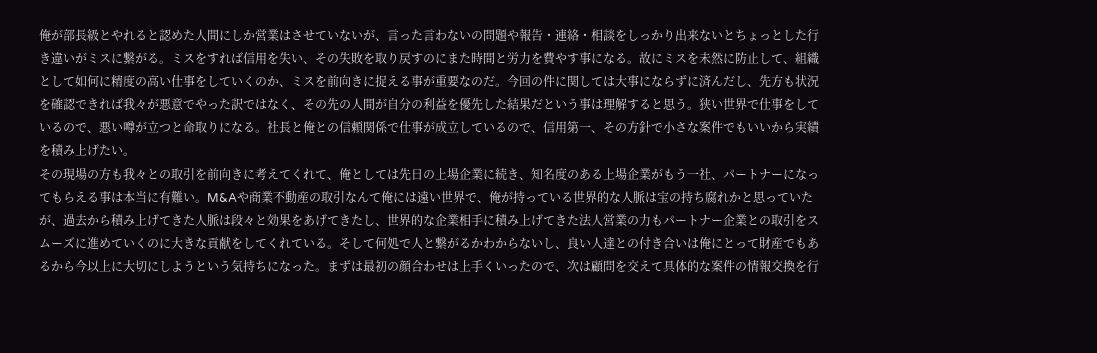俺が部長級とやれると認めた人間にしか営業はさせていないが、言った言わないの問題や報告・連絡・相談をしっかり出来ないとちょっとした行き違いがミスに繋がる。ミスをすれば信用を失い、その失敗を取り戻すのにまた時間と労力を費やす事になる。故にミスを未然に防止して、組織として如何に精度の高い仕事をしていくのか、ミスを前向きに捉える事が重要なのだ。今回の件に関しては大事にならずに済んだし、先方も状況を確認できれば我々が悪意でやった訳ではなく、その先の人間が自分の利益を優先した結果だという事は理解すると思う。狭い世界で仕事をしているので、悪い噂が立つと命取りになる。社長と俺との信頼関係で仕事が成立しているので、信用第一、その方針で小さな案件でもいいから実績を積み上げたい。
その現場の方も我々との取引を前向きに考えてくれて、俺としては先日の上場企業に続き、知名度のある上場企業がもう一社、パートナーになってもらえる事は本当に有難い。M&Aや商業不動産の取引なんて俺には遠い世界で、俺が持っている世界的な人脈は宝の持ち腐れかと思っていたが、過去から積み上げてきた人脈は段々と効果をあげてきたし、世界的な企業相手に積み上げてきた法人営業の力もパートナー企業との取引をスムーズに進めていくのに大きな貢献をしてくれている。そして何処で人と繋がるかわからないし、良い人達との付き合いは俺にとって財産でもあるから今以上に大切にしようという気持ちになった。まずは最初の顔合わせは上手くいったので、次は顧問を交えて具体的な案件の情報交換を行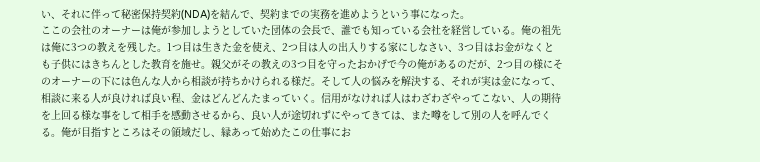い、それに伴って秘密保持契約(NDA)を結んで、契約までの実務を進めようという事になった。
ここの会社のオーナーは俺が参加しようとしていた団体の会長で、誰でも知っている会社を経営している。俺の祖先は俺に3つの教えを残した。1つ目は生きた金を使え、2つ目は人の出入りする家にしなさい、3つ目はお金がなくとも子供にはきちんとした教育を施せ。親父がその教えの3つ目を守ったおかげで今の俺があるのだが、2つ目の様にそのオーナーの下には色んな人から相談が持ちかけられる様だ。そして人の悩みを解決する、それが実は金になって、相談に来る人が良ければ良い程、金はどんどんたまっていく。信用がなければ人はわざわざやってこない、人の期待を上回る様な事をして相手を感動させるから、良い人が途切れずにやってきては、また噂をして別の人を呼んでくる。俺が目指すところはその領域だし、縁あって始めたこの仕事にお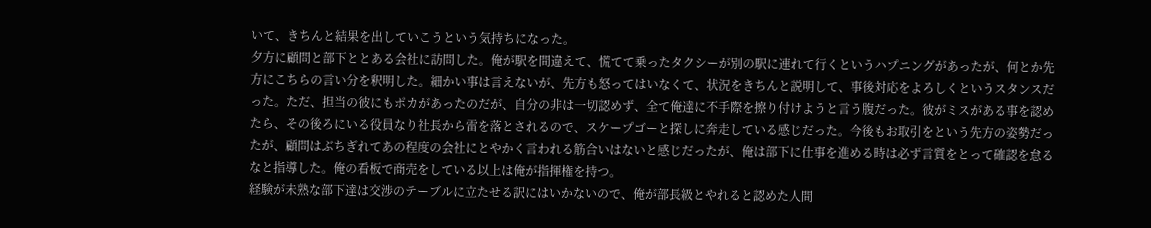いて、きちんと結果を出していこうという気持ちになった。
夕方に顧問と部下ととある会社に訪問した。俺が駅を間違えて、慌てて乗ったタクシーが別の駅に連れて行くというハプニングがあったが、何とか先方にこちらの言い分を釈明した。細かい事は言えないが、先方も怒ってはいなくて、状況をきちんと説明して、事後対応をよろしくというスタンスだった。ただ、担当の彼にもポカがあったのだが、自分の非は一切認めず、全て俺達に不手際を擦り付けようと言う腹だった。彼がミスがある事を認めたら、その後ろにいる役員なり社長から雷を落とされるので、スケープゴーと探しに奔走している感じだった。今後もお取引をという先方の姿勢だったが、顧問はぶちぎれてあの程度の会社にとやかく言われる筋合いはないと感じだったが、俺は部下に仕事を進める時は必ず言質をとって確認を怠るなと指導した。俺の看板で商売をしている以上は俺が指揮権を持つ。
経験が未熟な部下達は交渉のテーブルに立たせる訳にはいかないので、俺が部長級とやれると認めた人間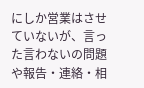にしか営業はさせていないが、言った言わないの問題や報告・連絡・相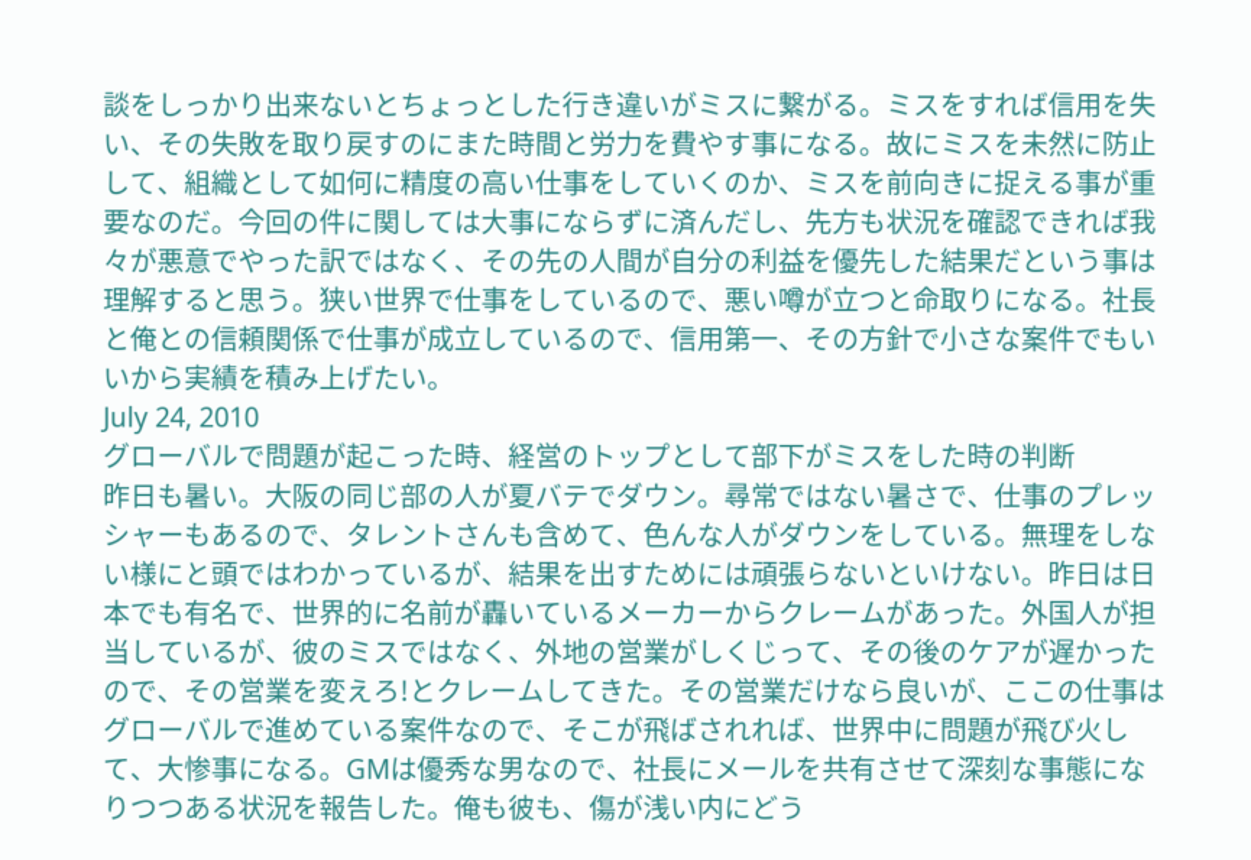談をしっかり出来ないとちょっとした行き違いがミスに繋がる。ミスをすれば信用を失い、その失敗を取り戻すのにまた時間と労力を費やす事になる。故にミスを未然に防止して、組織として如何に精度の高い仕事をしていくのか、ミスを前向きに捉える事が重要なのだ。今回の件に関しては大事にならずに済んだし、先方も状況を確認できれば我々が悪意でやった訳ではなく、その先の人間が自分の利益を優先した結果だという事は理解すると思う。狭い世界で仕事をしているので、悪い噂が立つと命取りになる。社長と俺との信頼関係で仕事が成立しているので、信用第一、その方針で小さな案件でもいいから実績を積み上げたい。
July 24, 2010
グローバルで問題が起こった時、経営のトップとして部下がミスをした時の判断
昨日も暑い。大阪の同じ部の人が夏バテでダウン。尋常ではない暑さで、仕事のプレッシャーもあるので、タレントさんも含めて、色んな人がダウンをしている。無理をしない様にと頭ではわかっているが、結果を出すためには頑張らないといけない。昨日は日本でも有名で、世界的に名前が轟いているメーカーからクレームがあった。外国人が担当しているが、彼のミスではなく、外地の営業がしくじって、その後のケアが遅かったので、その営業を変えろ!とクレームしてきた。その営業だけなら良いが、ここの仕事はグローバルで進めている案件なので、そこが飛ばされれば、世界中に問題が飛び火して、大惨事になる。GMは優秀な男なので、社長にメールを共有させて深刻な事態になりつつある状況を報告した。俺も彼も、傷が浅い内にどう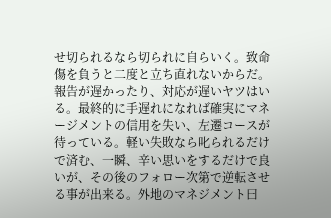せ切られるなら切られに自らいく。致命傷を負うと二度と立ち直れないからだ。
報告が遅かったり、対応が遅いヤツはいる。最終的に手遅れになれば確実にマネージメントの信用を失い、左遷コースが待っている。軽い失敗なら叱られるだけで済む、一瞬、辛い思いをするだけで良いが、その後のフォロー次第で逆転させる事が出来る。外地のマネジメント曰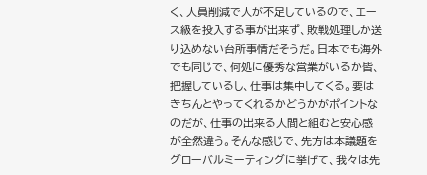く、人員削減で人が不足しているので、エース級を投入する事が出来ず、敗戦処理しか送り込めない台所事情だそうだ。日本でも海外でも同じで、何処に優秀な営業がいるか皆、把握しているし、仕事は集中してくる。要はきちんとやってくれるかどうかがポイントなのだが、仕事の出来る人間と組むと安心感が全然違う。そんな感じで、先方は本議題をグローバルミーティングに挙げて、我々は先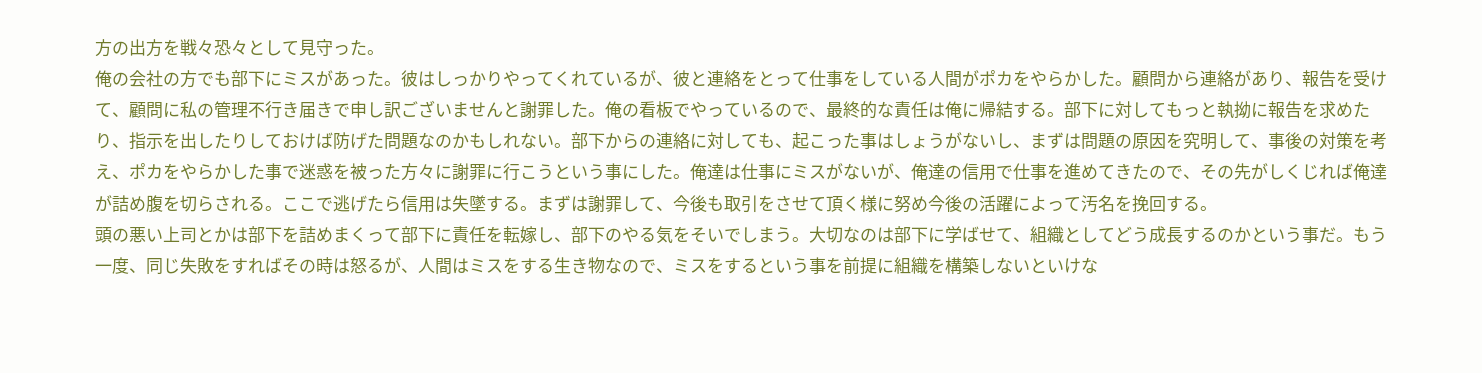方の出方を戦々恐々として見守った。
俺の会社の方でも部下にミスがあった。彼はしっかりやってくれているが、彼と連絡をとって仕事をしている人間がポカをやらかした。顧問から連絡があり、報告を受けて、顧問に私の管理不行き届きで申し訳ございませんと謝罪した。俺の看板でやっているので、最終的な責任は俺に帰結する。部下に対してもっと執拗に報告を求めたり、指示を出したりしておけば防げた問題なのかもしれない。部下からの連絡に対しても、起こった事はしょうがないし、まずは問題の原因を究明して、事後の対策を考え、ポカをやらかした事で迷惑を被った方々に謝罪に行こうという事にした。俺達は仕事にミスがないが、俺達の信用で仕事を進めてきたので、その先がしくじれば俺達が詰め腹を切らされる。ここで逃げたら信用は失墜する。まずは謝罪して、今後も取引をさせて頂く様に努め今後の活躍によって汚名を挽回する。
頭の悪い上司とかは部下を詰めまくって部下に責任を転嫁し、部下のやる気をそいでしまう。大切なのは部下に学ばせて、組織としてどう成長するのかという事だ。もう一度、同じ失敗をすればその時は怒るが、人間はミスをする生き物なので、ミスをするという事を前提に組織を構築しないといけな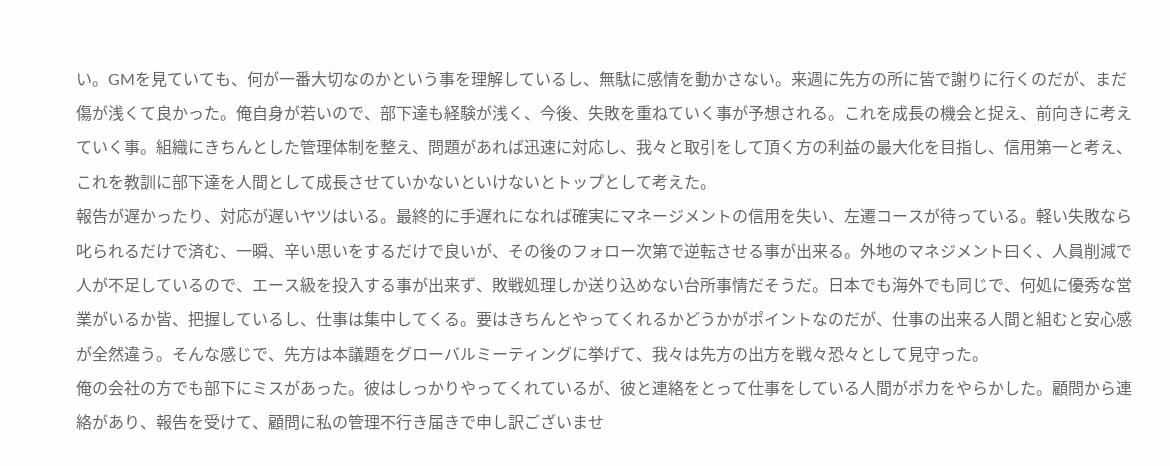い。GMを見ていても、何が一番大切なのかという事を理解しているし、無駄に感情を動かさない。来週に先方の所に皆で謝りに行くのだが、まだ傷が浅くて良かった。俺自身が若いので、部下達も経験が浅く、今後、失敗を重ねていく事が予想される。これを成長の機会と捉え、前向きに考えていく事。組織にきちんとした管理体制を整え、問題があれば迅速に対応し、我々と取引をして頂く方の利益の最大化を目指し、信用第一と考え、これを教訓に部下達を人間として成長させていかないといけないとトップとして考えた。
報告が遅かったり、対応が遅いヤツはいる。最終的に手遅れになれば確実にマネージメントの信用を失い、左遷コースが待っている。軽い失敗なら叱られるだけで済む、一瞬、辛い思いをするだけで良いが、その後のフォロー次第で逆転させる事が出来る。外地のマネジメント曰く、人員削減で人が不足しているので、エース級を投入する事が出来ず、敗戦処理しか送り込めない台所事情だそうだ。日本でも海外でも同じで、何処に優秀な営業がいるか皆、把握しているし、仕事は集中してくる。要はきちんとやってくれるかどうかがポイントなのだが、仕事の出来る人間と組むと安心感が全然違う。そんな感じで、先方は本議題をグローバルミーティングに挙げて、我々は先方の出方を戦々恐々として見守った。
俺の会社の方でも部下にミスがあった。彼はしっかりやってくれているが、彼と連絡をとって仕事をしている人間がポカをやらかした。顧問から連絡があり、報告を受けて、顧問に私の管理不行き届きで申し訳ございませ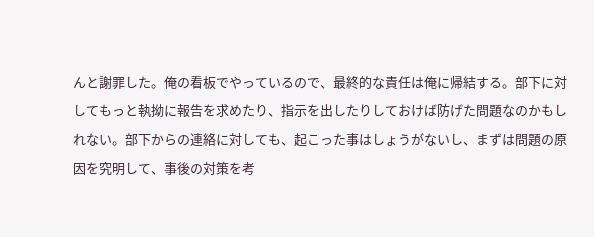んと謝罪した。俺の看板でやっているので、最終的な責任は俺に帰結する。部下に対してもっと執拗に報告を求めたり、指示を出したりしておけば防げた問題なのかもしれない。部下からの連絡に対しても、起こった事はしょうがないし、まずは問題の原因を究明して、事後の対策を考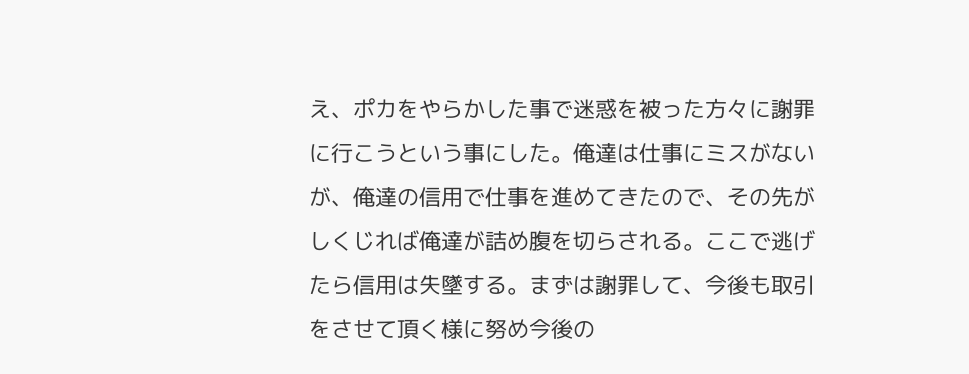え、ポカをやらかした事で迷惑を被った方々に謝罪に行こうという事にした。俺達は仕事にミスがないが、俺達の信用で仕事を進めてきたので、その先がしくじれば俺達が詰め腹を切らされる。ここで逃げたら信用は失墜する。まずは謝罪して、今後も取引をさせて頂く様に努め今後の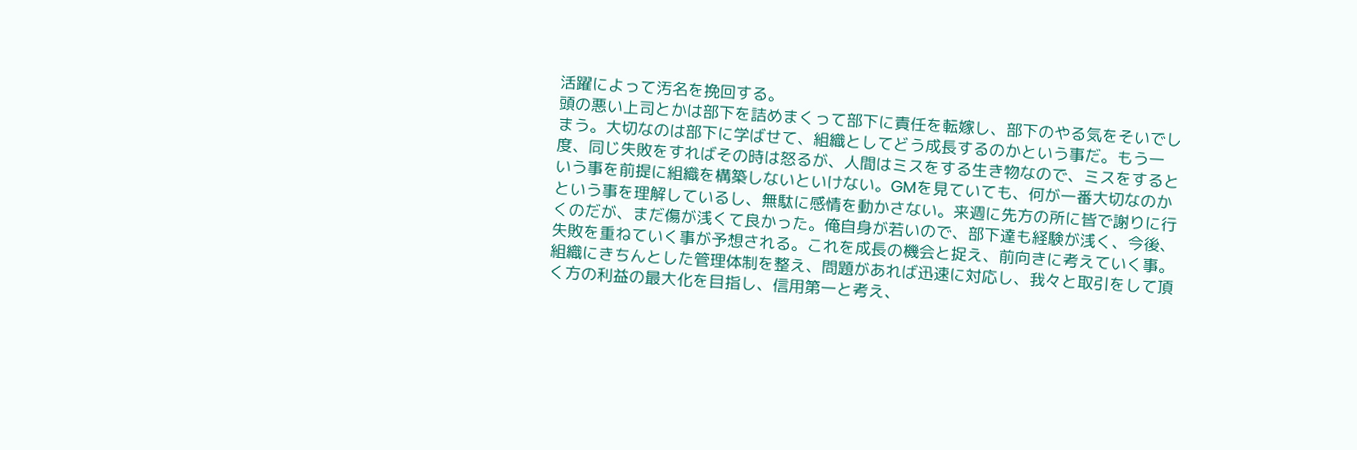活躍によって汚名を挽回する。
頭の悪い上司とかは部下を詰めまくって部下に責任を転嫁し、部下のやる気をそいでしまう。大切なのは部下に学ばせて、組織としてどう成長するのかという事だ。もう一度、同じ失敗をすればその時は怒るが、人間はミスをする生き物なので、ミスをするという事を前提に組織を構築しないといけない。GMを見ていても、何が一番大切なのかという事を理解しているし、無駄に感情を動かさない。来週に先方の所に皆で謝りに行くのだが、まだ傷が浅くて良かった。俺自身が若いので、部下達も経験が浅く、今後、失敗を重ねていく事が予想される。これを成長の機会と捉え、前向きに考えていく事。組織にきちんとした管理体制を整え、問題があれば迅速に対応し、我々と取引をして頂く方の利益の最大化を目指し、信用第一と考え、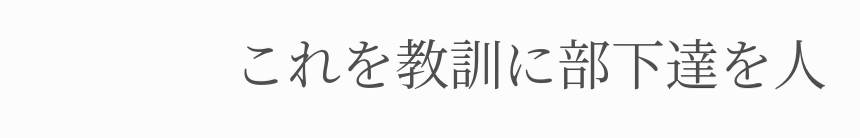これを教訓に部下達を人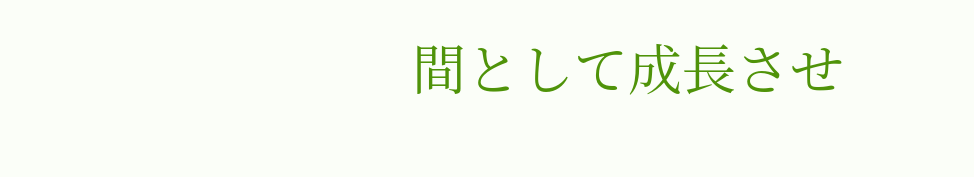間として成長させ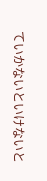ていかないといけないと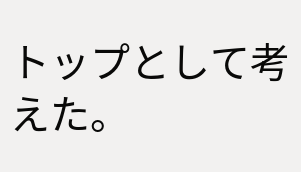トップとして考えた。